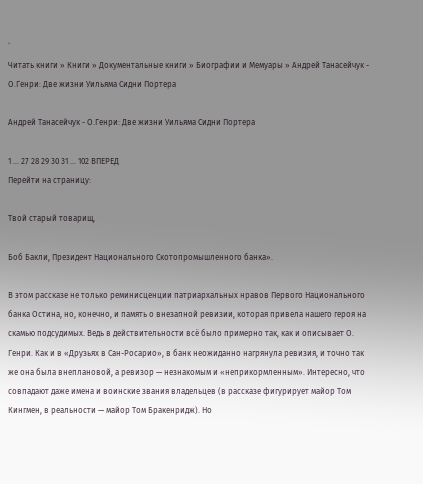`
Читать книги » Книги » Документальные книги » Биографии и Мемуары » Андрей Танасейчук - О.Генри: Две жизни Уильяма Сидни Портера

Андрей Танасейчук - О.Генри: Две жизни Уильяма Сидни Портера

1 ... 27 28 29 30 31 ... 102 ВПЕРЕД
Перейти на страницу:

Твой старый товарищ,

Боб Бакли, Президент Национального Скотопромышленного банка».

В этом рассказе не только реминисценции патриархальных нравов Первого Национального банка Остина, но, конечно, и память о внезапной ревизии, которая привела нашего героя на скамью подсудимых. Ведь в действительности всё было примерно так, как и описывает О. Генри. Как и в «Друзьях в Сан-Росарио», в банк неожиданно нагрянула ревизия, и точно так же она была внеплановой, а ревизор — незнакомым и «неприкормленным». Интересно, что совпадают даже имена и воинские звания владельцев (в рассказе фигурирует майор Том Кингмен, в реальности — майор Том Бракенридж). Но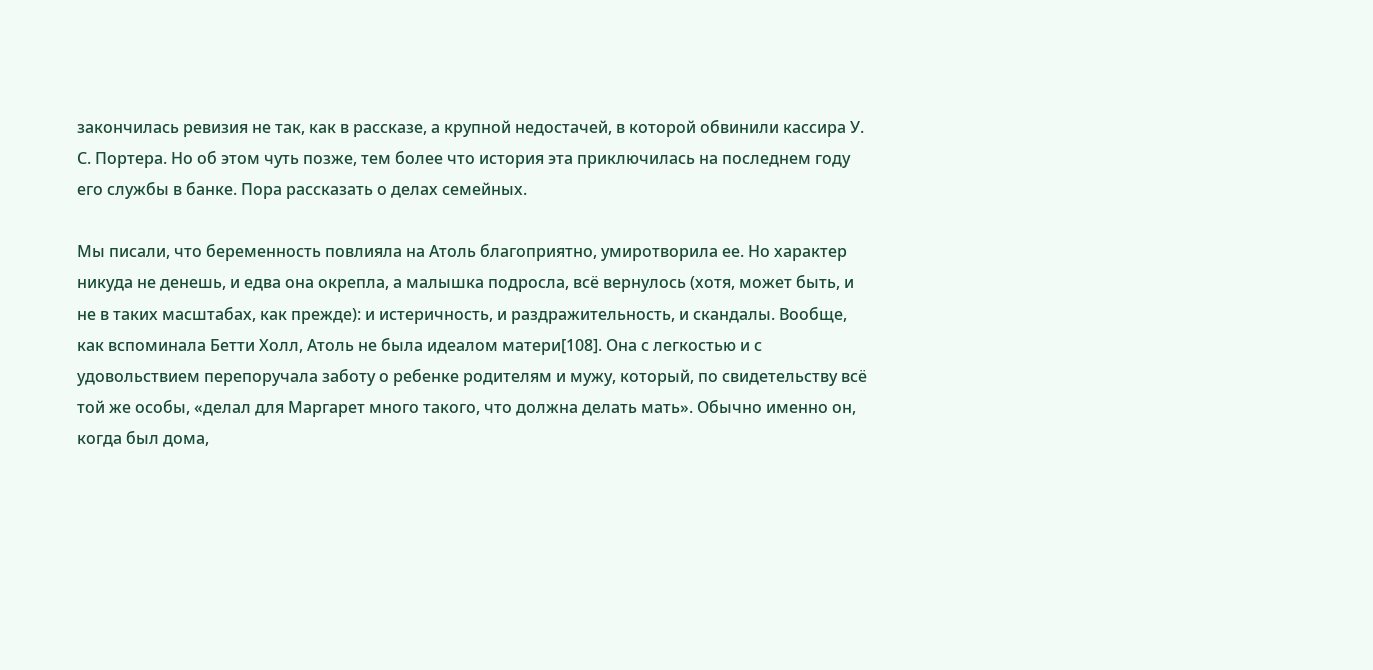закончилась ревизия не так, как в рассказе, а крупной недостачей, в которой обвинили кассира У. С. Портера. Но об этом чуть позже, тем более что история эта приключилась на последнем году его службы в банке. Пора рассказать о делах семейных.

Мы писали, что беременность повлияла на Атоль благоприятно, умиротворила ее. Но характер никуда не денешь, и едва она окрепла, а малышка подросла, всё вернулось (хотя, может быть, и не в таких масштабах, как прежде): и истеричность, и раздражительность, и скандалы. Вообще, как вспоминала Бетти Холл, Атоль не была идеалом матери[108]. Она с легкостью и с удовольствием перепоручала заботу о ребенке родителям и мужу, который, по свидетельству всё той же особы, «делал для Маргарет много такого, что должна делать мать». Обычно именно он, когда был дома,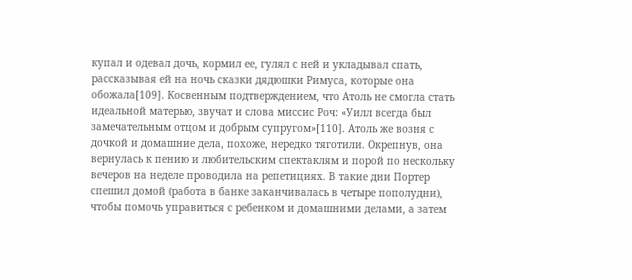купал и одевал дочь, кормил ее, гулял с ней и укладывал спать, рассказывая ей на ночь сказки дядюшки Римуса, которые она обожала[109]. Косвенным подтверждением, что Атоль не смогла стать идеальной матерью, звучат и слова миссис Роч: «Уилл всегда был замечательным отцом и добрым супругом»[110]. Атоль же возня с дочкой и домашние дела, похоже, нередко тяготили. Окрепнув, она вернулась к пению и любительским спектаклям и порой по нескольку вечеров на неделе проводила на репетициях. В такие дни Портер спешил домой (работа в банке заканчивалась в четыре пополудни), чтобы помочь управиться с ребенком и домашними делами, а затем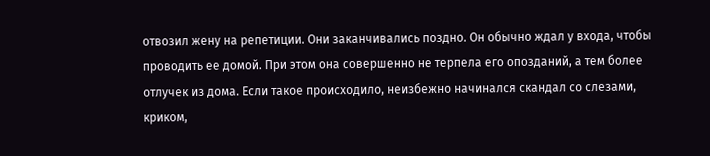отвозил жену на репетиции. Они заканчивались поздно. Он обычно ждал у входа, чтобы проводить ее домой. При этом она совершенно не терпела его опозданий, а тем более отлучек из дома. Если такое происходило, неизбежно начинался скандал со слезами, криком,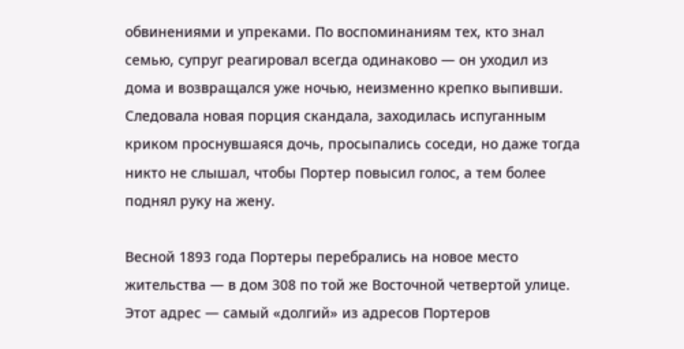обвинениями и упреками. По воспоминаниям тех, кто знал семью, супруг реагировал всегда одинаково — он уходил из дома и возвращался уже ночью, неизменно крепко выпивши. Следовала новая порция скандала, заходилась испуганным криком проснувшаяся дочь, просыпались соседи, но даже тогда никто не слышал, чтобы Портер повысил голос, а тем более поднял руку на жену.

Весной 1893 года Портеры перебрались на новое место жительства — в дом 308 по той же Восточной четвертой улице. Этот адрес — самый «долгий» из адресов Портеров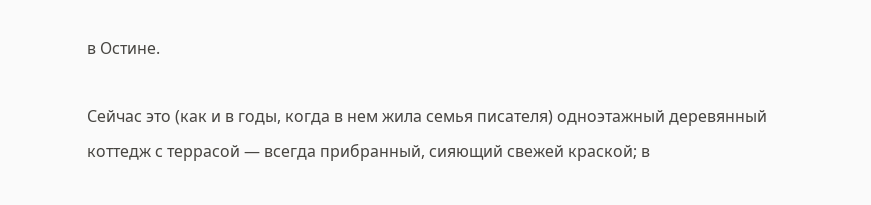в Остине.

Сейчас это (как и в годы, когда в нем жила семья писателя) одноэтажный деревянный коттедж с террасой — всегда прибранный, сияющий свежей краской; в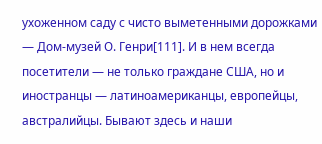ухоженном саду с чисто выметенными дорожками — Дом-музей О. Генри[111]. И в нем всегда посетители — не только граждане США, но и иностранцы — латиноамериканцы, европейцы, австралийцы. Бывают здесь и наши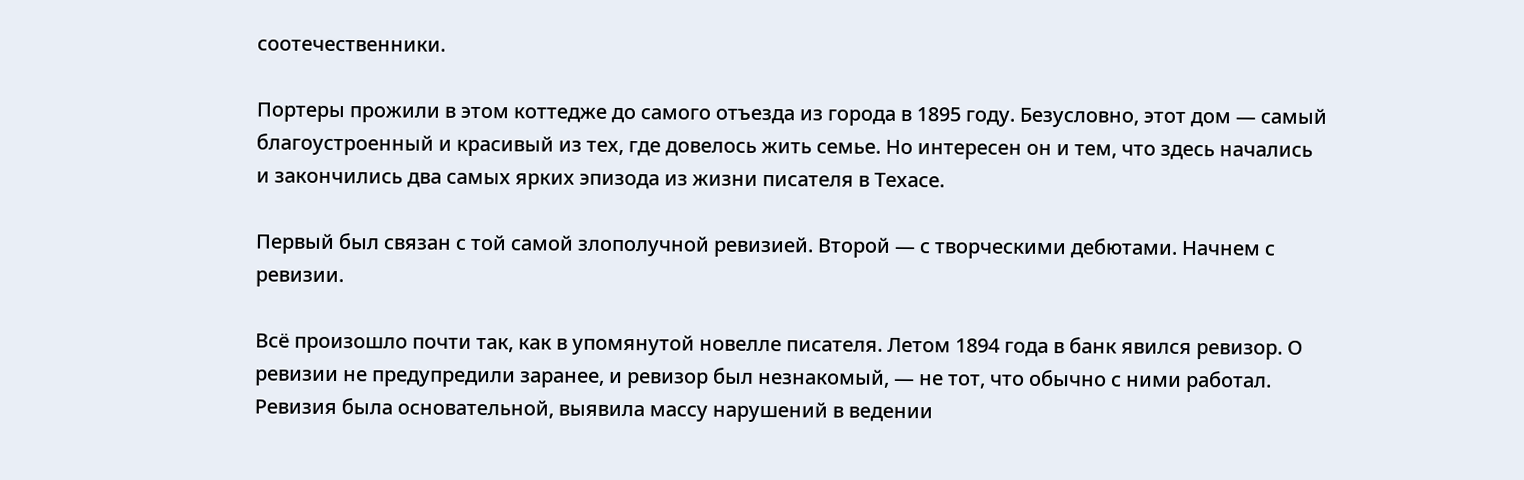соотечественники.

Портеры прожили в этом коттедже до самого отъезда из города в 1895 году. Безусловно, этот дом — самый благоустроенный и красивый из тех, где довелось жить семье. Но интересен он и тем, что здесь начались и закончились два самых ярких эпизода из жизни писателя в Техасе.

Первый был связан с той самой злополучной ревизией. Второй — с творческими дебютами. Начнем с ревизии.

Всё произошло почти так, как в упомянутой новелле писателя. Летом 1894 года в банк явился ревизор. О ревизии не предупредили заранее, и ревизор был незнакомый, — не тот, что обычно с ними работал. Ревизия была основательной, выявила массу нарушений в ведении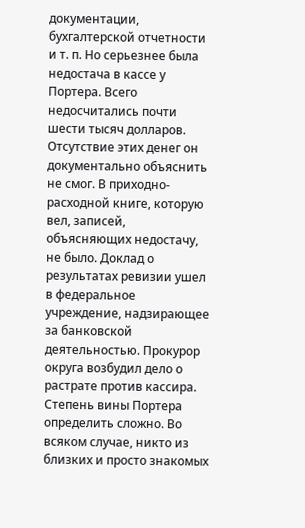документации, бухгалтерской отчетности и т. п. Но серьезнее была недостача в кассе у Портера. Всего недосчитались почти шести тысяч долларов. Отсутствие этих денег он документально объяснить не смог. В приходно-расходной книге, которую вел, записей, объясняющих недостачу, не было. Доклад о результатах ревизии ушел в федеральное учреждение, надзирающее за банковской деятельностью. Прокурор округа возбудил дело о растрате против кассира. Степень вины Портера определить сложно. Во всяком случае, никто из близких и просто знакомых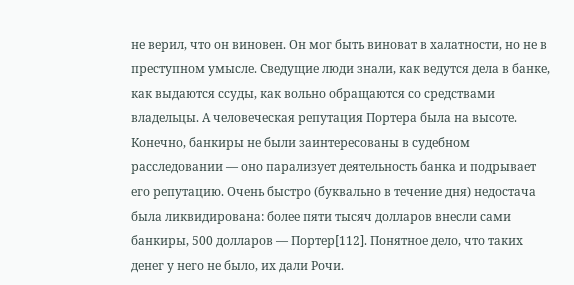не верил, что он виновен. Он мог быть виноват в халатности, но не в преступном умысле. Сведущие люди знали, как ведутся дела в банке, как выдаются ссуды, как вольно обращаются со средствами владельцы. А человеческая репутация Портера была на высоте. Конечно, банкиры не были заинтересованы в судебном расследовании — оно парализует деятельность банка и подрывает его репутацию. Очень быстро (буквально в течение дня) недостача была ликвидирована: более пяти тысяч долларов внесли сами банкиры, 500 долларов — Портер[112]. Понятное дело, что таких денег у него не было, их дали Рочи.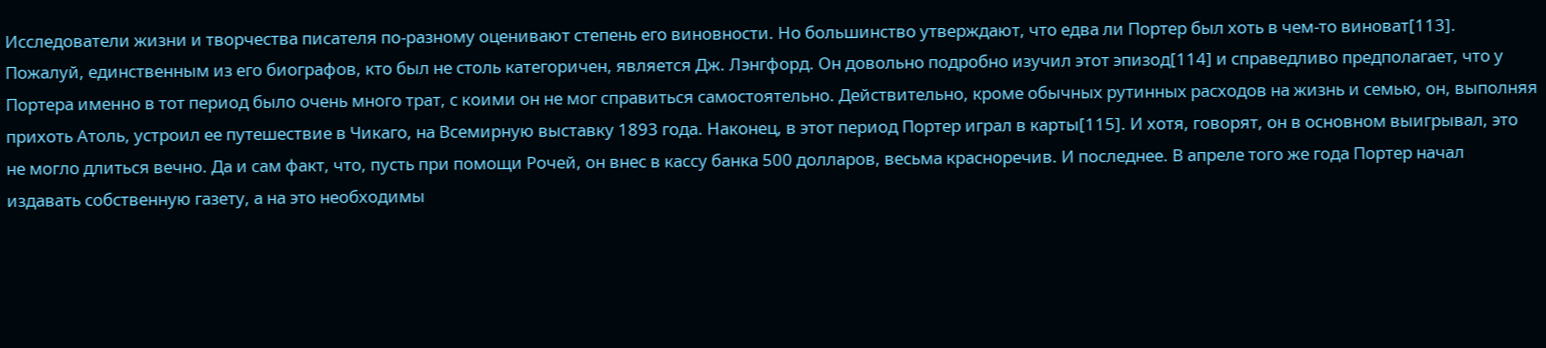Исследователи жизни и творчества писателя по-разному оценивают степень его виновности. Но большинство утверждают, что едва ли Портер был хоть в чем-то виноват[113]. Пожалуй, единственным из его биографов, кто был не столь категоричен, является Дж. Лэнгфорд. Он довольно подробно изучил этот эпизод[114] и справедливо предполагает, что у Портера именно в тот период было очень много трат, с коими он не мог справиться самостоятельно. Действительно, кроме обычных рутинных расходов на жизнь и семью, он, выполняя прихоть Атоль, устроил ее путешествие в Чикаго, на Всемирную выставку 1893 года. Наконец, в этот период Портер играл в карты[115]. И хотя, говорят, он в основном выигрывал, это не могло длиться вечно. Да и сам факт, что, пусть при помощи Рочей, он внес в кассу банка 500 долларов, весьма красноречив. И последнее. В апреле того же года Портер начал издавать собственную газету, а на это необходимы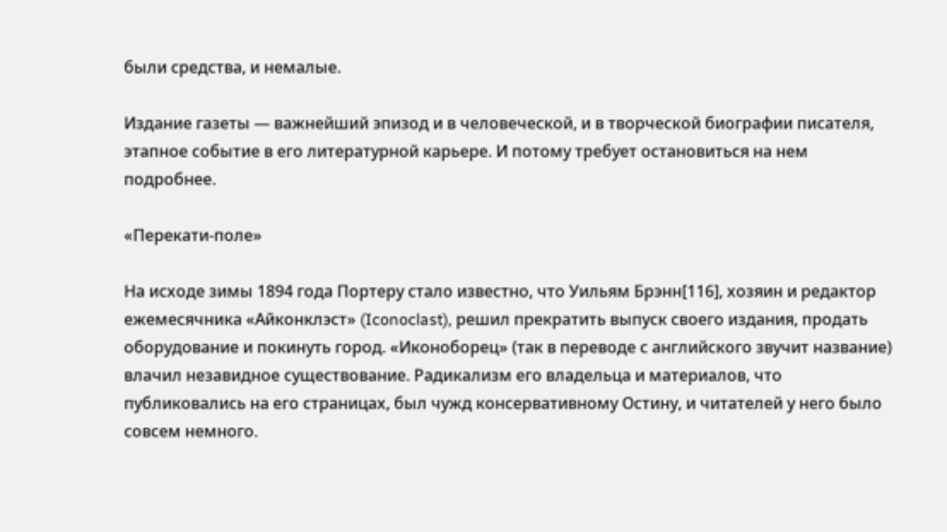были средства, и немалые.

Издание газеты — важнейший эпизод и в человеческой, и в творческой биографии писателя, этапное событие в его литературной карьере. И потому требует остановиться на нем подробнее.

«Перекати-поле»

На исходе зимы 1894 года Портеру стало известно, что Уильям Брэнн[116], хозяин и редактор ежемесячника «Айконклэст» (Iconoclast), решил прекратить выпуск своего издания, продать оборудование и покинуть город. «Иконоборец» (так в переводе с английского звучит название) влачил незавидное существование. Радикализм его владельца и материалов, что публиковались на его страницах, был чужд консервативному Остину, и читателей у него было совсем немного.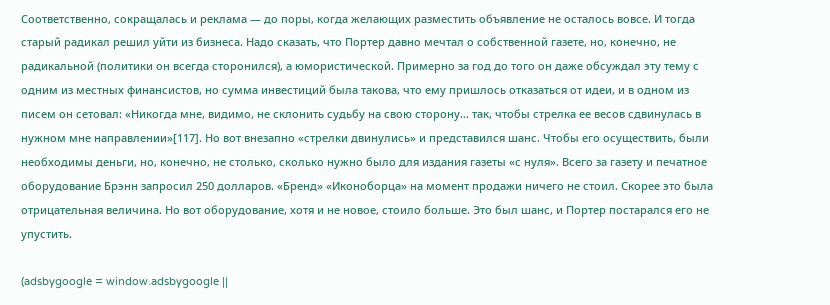Соответственно, сокращалась и реклама — до поры, когда желающих разместить объявление не осталось вовсе. И тогда старый радикал решил уйти из бизнеса. Надо сказать, что Портер давно мечтал о собственной газете, но, конечно, не радикальной (политики он всегда сторонился), а юмористической. Примерно за год до того он даже обсуждал эту тему с одним из местных финансистов, но сумма инвестиций была такова, что ему пришлось отказаться от идеи, и в одном из писем он сетовал: «Никогда мне, видимо, не склонить судьбу на свою сторону… так, чтобы стрелка ее весов сдвинулась в нужном мне направлении»[117]. Но вот внезапно «стрелки двинулись» и представился шанс. Чтобы его осуществить, были необходимы деньги, но, конечно, не столько, сколько нужно было для издания газеты «с нуля». Всего за газету и печатное оборудование Брэнн запросил 250 долларов. «Бренд» «Иконоборца» на момент продажи ничего не стоил. Скорее это была отрицательная величина. Но вот оборудование, хотя и не новое, стоило больше. Это был шанс, и Портер постарался его не упустить.

(adsbygoogle = window.adsbygoogle ||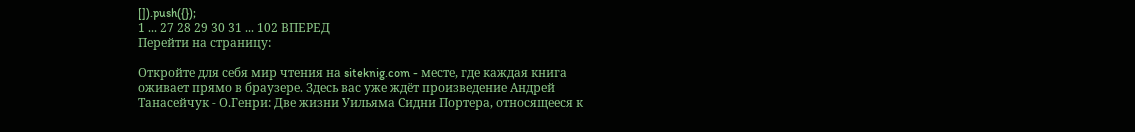[]).push({});
1 ... 27 28 29 30 31 ... 102 ВПЕРЕД
Перейти на страницу:

Откройте для себя мир чтения на siteknig.com - месте, где каждая книга оживает прямо в браузере. Здесь вас уже ждёт произведение Андрей Танасейчук - О.Генри: Две жизни Уильяма Сидни Портера, относящееся к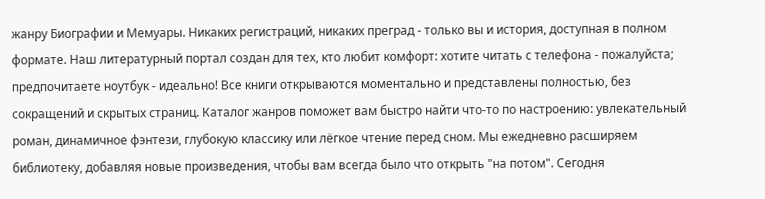жанру Биографии и Мемуары. Никаких регистраций, никаких преград - только вы и история, доступная в полном формате. Наш литературный портал создан для тех, кто любит комфорт: хотите читать с телефона - пожалуйста; предпочитаете ноутбук - идеально! Все книги открываются моментально и представлены полностью, без сокращений и скрытых страниц. Каталог жанров поможет вам быстро найти что-то по настроению: увлекательный роман, динамичное фэнтези, глубокую классику или лёгкое чтение перед сном. Мы ежедневно расширяем библиотеку, добавляя новые произведения, чтобы вам всегда было что открыть "на потом". Сегодня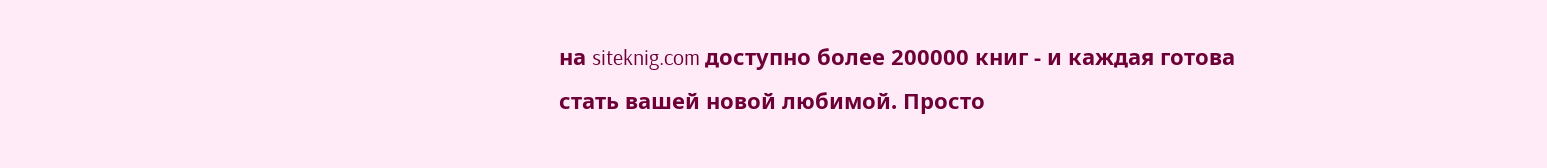на siteknig.com доступно более 200000 книг - и каждая готова стать вашей новой любимой. Просто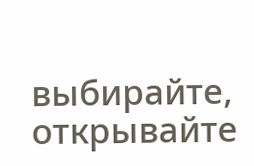выбирайте, открывайте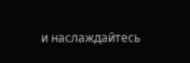и наслаждайтесь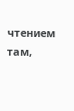чтением там,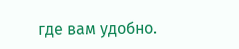где вам удобно.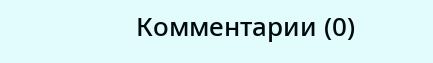Комментарии (0)